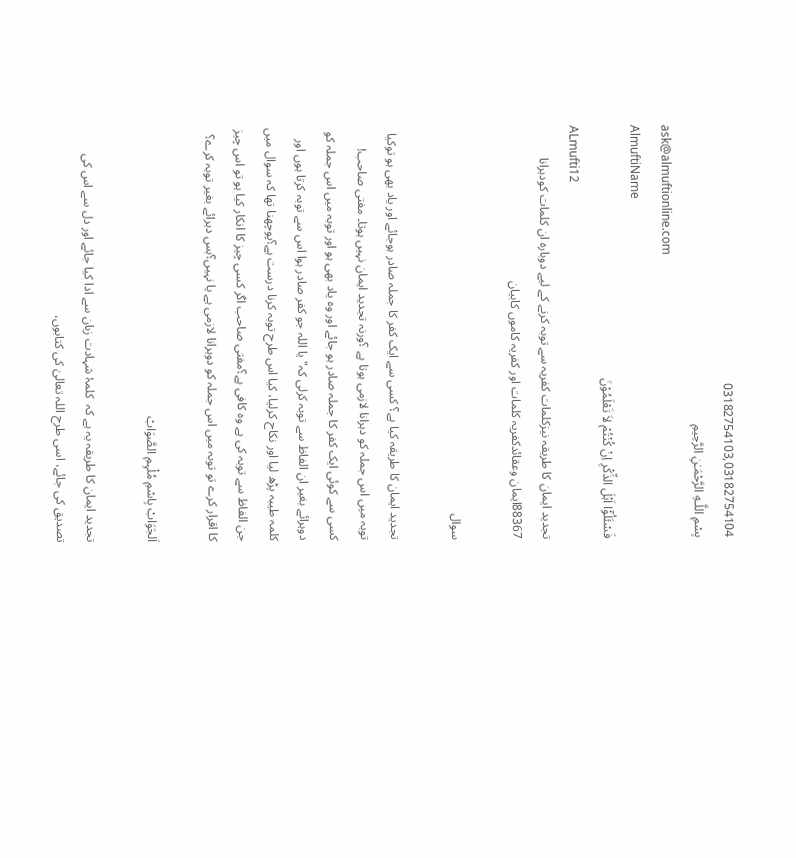03182754103,03182754104
بِسْمِ اللَّـهِ الرَّحْمَـٰنِ الرَّحِيمِ
ask@almuftionline.com
AlmuftiName
فَسْئَلُوْٓا اَہْلَ الذِّکْرِ اِنْ کُنْتُمْ لاَ تَعْلَمُوْنَ
ALmufti12
تجدید ایمان کا طریقہ نیزکلمات کفریہ سے توبہ کرنے کے لیے دوبارہ ان کلمات کودہرانا
88367ایمان وعقائدکفریہ کلمات اور کفریہ کاموں کابیان

سوال

تجدید ایمان کا طریقہ کیا ہے؟ کسی سے ایک کفر کا جملہ صادر ہوجائے اور یاد بھی ہو توکیا توبہ میں اس جملہ کو دہرانا لازمی ہوتا ہے ؟ورنہ تجدید ایمان نہیں ہوتا۔ مفتی صاحب! کسی سے کوئی ایک کفر کا جملہ صادر ہو جائے اور وہ یاد بھی ہو اور توبہ میں اس جملہ کو دوہرائے بغیر ان الفاظ سے توبہ کرلی کہ" یا اللہ جو کفر صادر ہوا اس سے توبہ کرتا ہوں اور کلمہ طیبہ پڑھ لیا اور نکاح کرلیا، کیا اس طرح توبہ کرنا درست ہے؟پوچھنا تھا کہ سوال میں جن الفاظ سے توبہ کی ہے وه کافی ہے؟مفتی صاحب اگر کسی چیز کا انکار کیا ہو تو اس چیز کا اقرار کرے تو توبہ میں اس جملہ کو دوہرانا لازمی ہے یا نہیں؟بس دہرائے بغیر توبہ کرے؟

اَلجَوَابْ بِاسْمِ مُلْہِمِ الصَّوَابْ

تجدید ایمان کا طریقہ یہ ہے کہ  کلمۂ شہادت زبان سے ادا کیا جائے اور دل سے اس کی تصدیق کی جائے، اسی طرح اللہ تعالیٰ کی کتابوں،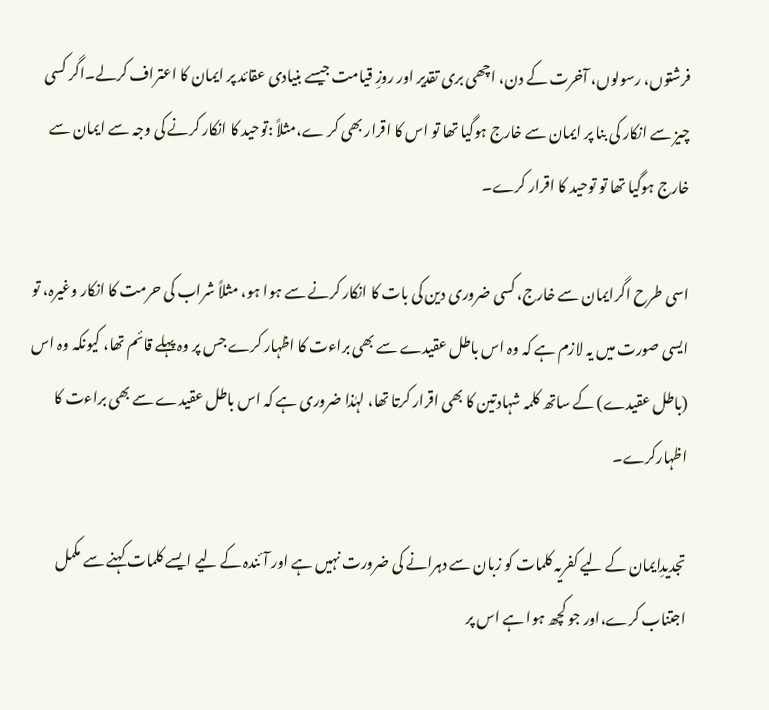فرشتوں، رسولوں، آخرت کے دن، اچھی بری تقدیر اور روزِ قیامت جیسے بنیادی عقائد پر ایمان کا اعتراف کرلے۔اگر کسی چیز سے انکار کی بنا پر ایمان سے خارج ہوگیا تھا تو اس کا اقرار بھی کر ے،مثلاً :توحید کا انکار کرنے کی وجہ سے ایمان سے خارج ہوگیا تھا تو توحید کا اقرار کرے۔

اسی طرح اگرایمان سے خارج، کسی ضروری دین کی بات کا انکار کرنے سے ہوا ہو، مثلاً شراب کی حرمت کا انکار وغیرہ، تو ایسی صورت میں یہ لازم ہے کہ وہ اس باطل عقیدے سے بھی براءت کا اظہار کرے جس پر وہ پہلے قائم تھا، کیونکہ وہ اس (باطل عقیدے) کے ساتھ کلمہ شہادتین کا بھی اقرار کرتا تھا، لہٰذا ضروری ہے کہ اس باطل عقیدے سے بھی براءت کا اظہارکرے۔

تجدیدِایمان کے لیے کفریہ کلمات کو زبان سے دہرانے کی ضرورت نہیں ہے اور آئندہ کے لیے ایسے کلمات کہنے سے مکمل اجتناب کرے،اور جو کچھ ہوا ہے اس پر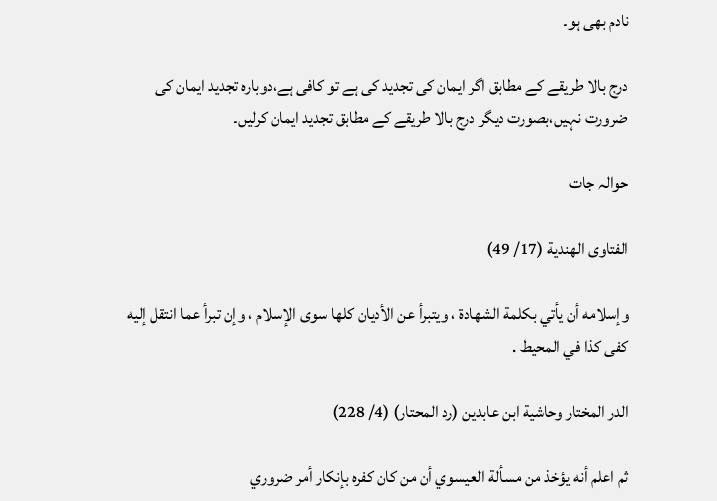نادم بھی ہو۔

درج بالا طریقے کے مطابق اگر ایمان کی تجدید کی ہے تو کافی ہے،دوبارہ تجدید ایمان کی ضرورت نہیں،بصورت دیگر درج بالا طریقے کے مطابق تجدید ایمان کرلیں۔

حوالہ جات

الفتاوى الهندية (17/ 49)

وإسلامه أن يأتي بكلمة الشهادة ، ويتبرأ عن الأديان كلها سوى الإسلام ، وإن تبرأ عما انتقل إليه كفى كذا في المحيط .

الدر المختار وحاشية ابن عابدين (رد المحتار) (4/ 228)

ثم اعلم أنه يؤخذ من مسألة العيسوي أن من كان كفره بإنكار أمر ضروري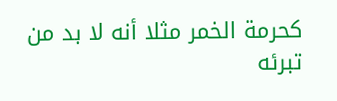كحرمة الخمر مثلا أنه لا بد من تبرئه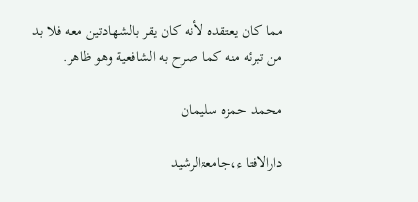مما كان يعتقده لأنه كان يقر بالشهادتين معه فلا بد من تبرئه منه كما صرح به الشافعية وهو ظاهر.

محمد حمزہ سلیمان

دارالافتا ء،جامعۃالرشید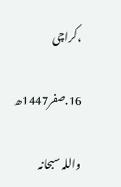،کراچی

16.صفر1447ھ

واللہ سبحانہ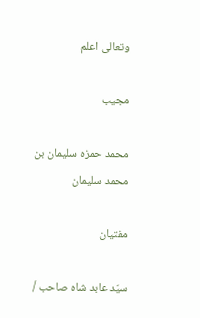وتعالی اعلم

مجیب

محمد حمزہ سلیمان بن محمد سلیمان

مفتیان

سیّد عابد شاہ صاحب /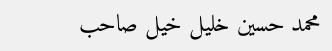محمد حسین خلیل خیل صاحب